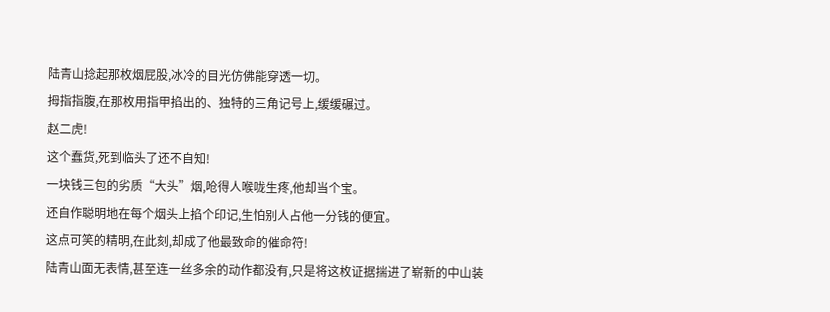陆青山捻起那枚烟屁股,冰冷的目光仿佛能穿透一切。
拇指指腹,在那枚用指甲掐出的、独特的三角记号上,缓缓碾过。
赵二虎!
这个蠢货,死到临头了还不自知!
一块钱三包的劣质“大头”烟,呛得人喉咙生疼,他却当个宝。
还自作聪明地在每个烟头上掐个印记,生怕别人占他一分钱的便宜。
这点可笑的精明,在此刻,却成了他最致命的催命符!
陆青山面无表情,甚至连一丝多余的动作都没有,只是将这枚证据揣进了崭新的中山装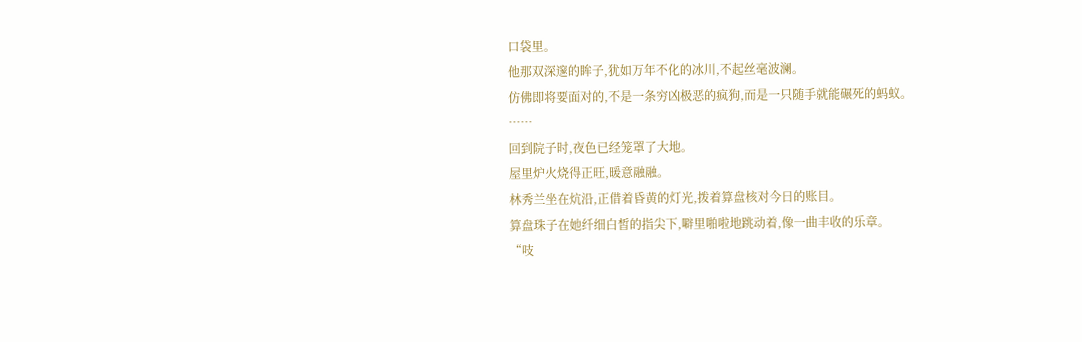口袋里。
他那双深邃的眸子,犹如万年不化的冰川,不起丝毫波澜。
仿佛即将要面对的,不是一条穷凶极恶的疯狗,而是一只随手就能碾死的蚂蚁。
……
回到院子时,夜色已经笼罩了大地。
屋里炉火烧得正旺,暖意融融。
林秀兰坐在炕沿,正借着昏黄的灯光,拨着算盘核对今日的账目。
算盘珠子在她纤细白皙的指尖下,噼里啪啦地跳动着,像一曲丰收的乐章。
“吱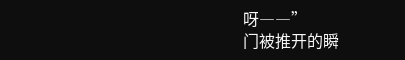呀――”
门被推开的瞬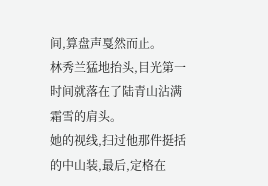间,算盘声戛然而止。
林秀兰猛地抬头,目光第一时间就落在了陆青山沾满霜雪的肩头。
她的视线,扫过他那件挺括的中山装,最后,定格在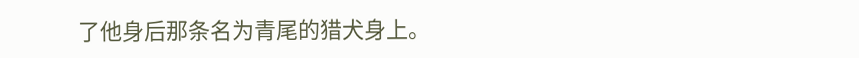了他身后那条名为青尾的猎犬身上。